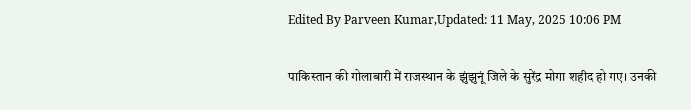Edited By Parveen Kumar,Updated: 11 May, 2025 10:06 PM

पाकिस्तान की गोलाबारी में राजस्थान के झुंझुनूं जिले के सुरेंद्र मोगा शहीद हो गए। उनकी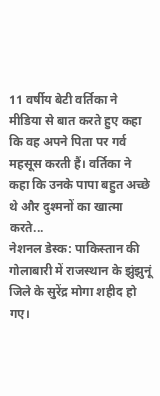11 वर्षीय बेटी वर्तिका ने मीडिया से बात करते हुए कहा कि वह अपने पिता पर गर्व महसूस करती हैं। वर्तिका ने कहा कि उनके पापा बहुत अच्छे थे और दुश्मनों का खात्मा करते...
नेशनल डेस्क: पाकिस्तान की गोलाबारी में राजस्थान के झुंझुनूं जिले के सुरेंद्र मोगा शहीद हो गए।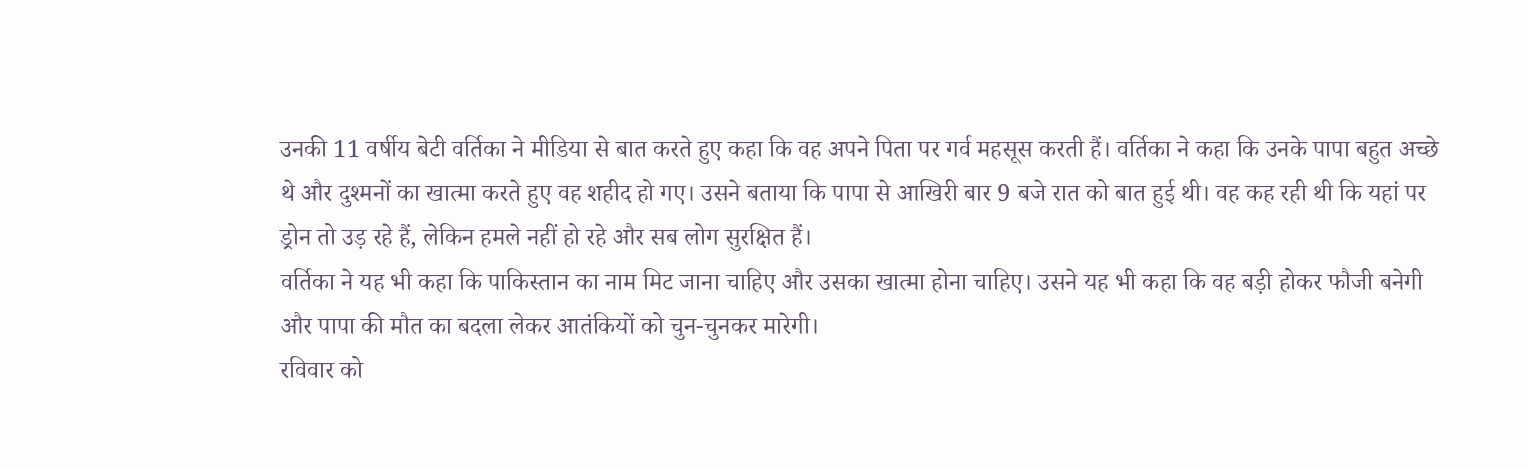उनकी 11 वर्षीय बेटी वर्तिका ने मीडिया से बात करते हुए कहा कि वह अपने पिता पर गर्व महसूस करती हैं। वर्तिका ने कहा कि उनके पापा बहुत अच्छे थे और दुश्मनों का खात्मा करते हुए वह शहीद हो गए। उसने बताया कि पापा से आखिरी बार 9 बजे रात को बात हुई थी। वह कह रही थी कि यहां पर ड्रोन तो उड़ रहे हैं, लेकिन हमले नहीं हो रहे और सब लोग सुरक्षित हैं।
वर्तिका ने यह भी कहा कि पाकिस्तान का नाम मिट जाना चाहिए और उसका खात्मा होना चाहिए। उसने यह भी कहा कि वह बड़ी होकर फौजी बनेगी और पापा की मौत का बदला लेकर आतंकियों को चुन-चुनकर मारेगी।
रविवार को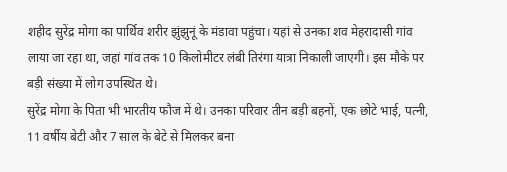शहीद सुरेंद्र मोगा का पार्थिव शरीर झुंझुनूं के मंडावा पहुंचा। यहां से उनका शव मेहरादासी गांव लाया जा रहा था, जहां गांव तक 10 किलोमीटर लंबी तिरंगा यात्रा निकाली जाएगी। इस मौके पर बड़ी संख्या में लोग उपस्थित थे।
सुरेंद्र मोगा के पिता भी भारतीय फौज में थे। उनका परिवार तीन बड़ी बहनों, एक छोटे भाई, पत्नी, 11 वर्षीय बेटी और 7 साल के बेटे से मिलकर बना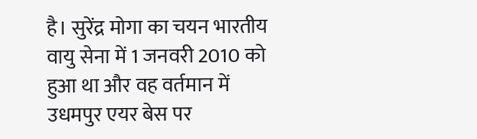है। सुरेंद्र मोगा का चयन भारतीय वायु सेना में 1 जनवरी 2010 को हुआ था और वह वर्तमान में उधमपुर एयर बेस पर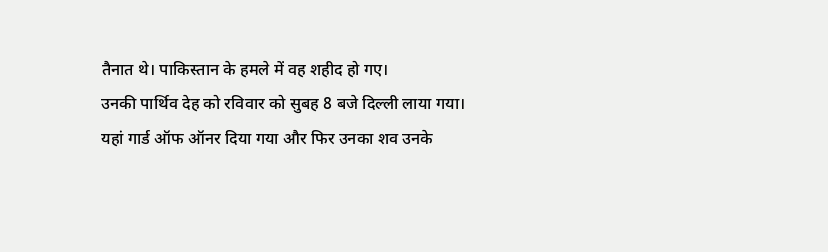तैनात थे। पाकिस्तान के हमले में वह शहीद हो गए।
उनकी पार्थिव देह को रविवार को सुबह 8 बजे दिल्ली लाया गया। यहां गार्ड ऑफ ऑनर दिया गया और फिर उनका शव उनके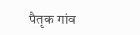पैतृक गांव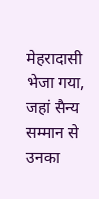मेहरादासी भेजा गया, जहां सैन्य सम्मान से उनका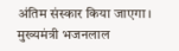अंतिम संस्कार किया जाएगा। मुख्यमंत्री भजनलाल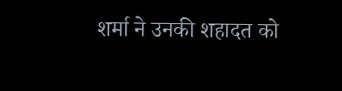शर्मा ने उनकी शहादत को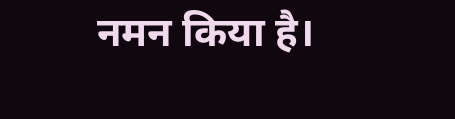नमन किया है।